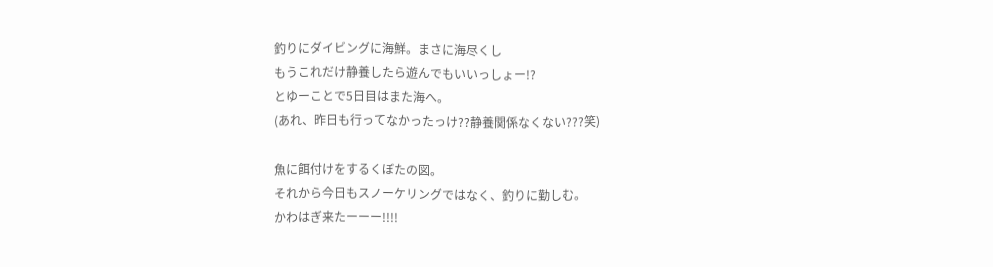釣りにダイビングに海鮮。まさに海尽くし
もうこれだけ静養したら遊んでもいいっしょー!?
とゆーことで5日目はまた海へ。
(あれ、昨日も行ってなかったっけ??静養関係なくない???笑)

魚に餌付けをするくぼたの図。
それから今日もスノーケリングではなく、釣りに勤しむ。
かわはぎ来たーーー!!!!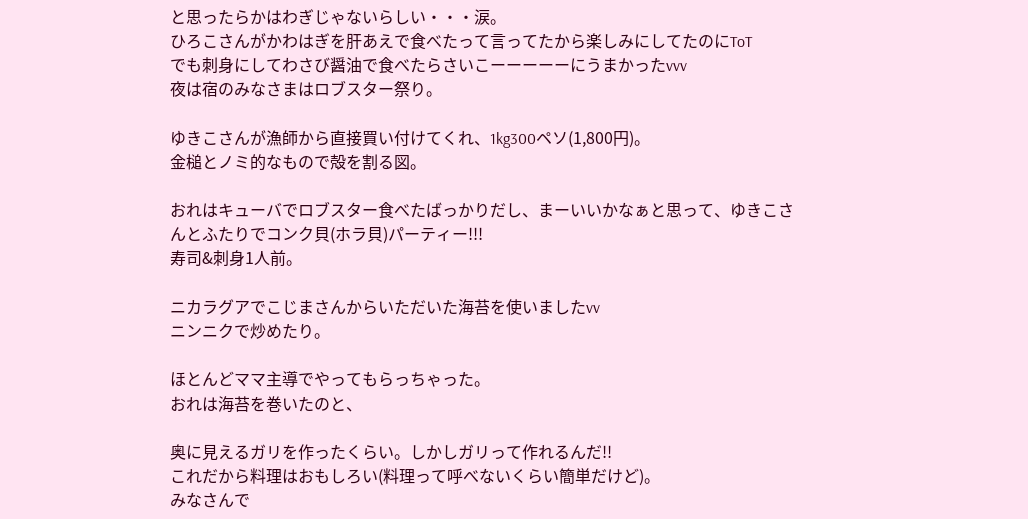と思ったらかはわぎじゃないらしい・・・涙。
ひろこさんがかわはぎを肝あえで食べたって言ってたから楽しみにしてたのにToT
でも刺身にしてわさび醤油で食べたらさいこーーーーーにうまかったvvv
夜は宿のみなさまはロブスター祭り。

ゆきこさんが漁師から直接買い付けてくれ、1kg300ペソ(1,800円)。
金槌とノミ的なもので殻を割る図。

おれはキューバでロブスター食べたばっかりだし、まーいいかなぁと思って、ゆきこさんとふたりでコンク貝(ホラ貝)パーティー!!!
寿司&刺身1人前。

ニカラグアでこじまさんからいただいた海苔を使いましたvv
ニンニクで炒めたり。

ほとんどママ主導でやってもらっちゃった。
おれは海苔を巻いたのと、

奥に見えるガリを作ったくらい。しかしガリって作れるんだ!!
これだから料理はおもしろい(料理って呼べないくらい簡単だけど)。
みなさんで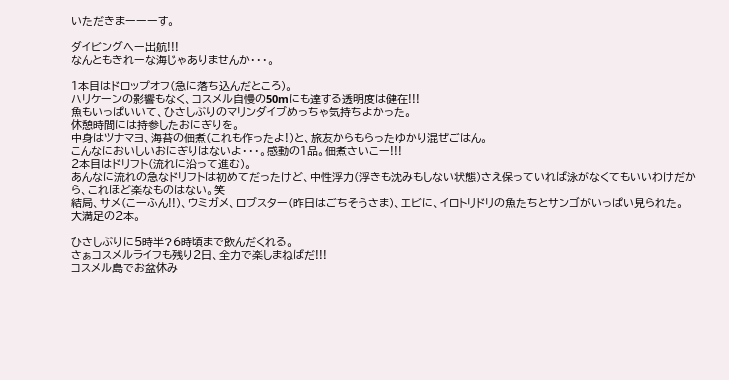いただきまーーーす。

ダイビングへー出航!!!
なんともきれーな海じゃありませんか・・・。

1本目はドロップオフ(急に落ち込んだところ)。
ハリケーンの影響もなく、コスメル自慢の50mにも達する透明度は健在!!!
魚もいっぱいいて、ひさしぶりのマリンダイブめっちゃ気持ちよかった。
休憩時間には持参したおにぎりを。
中身はツナマヨ、海苔の佃煮(これも作ったよ!)と、旅友からもらったゆかり混ぜごはん。
こんなにおいしいおにぎりはないよ・・・。感動の1品。佃煮さいこー!!!
2本目はドリフト(流れに沿って進む)。
あんなに流れの急なドリフトは初めてだったけど、中性浮力(浮きも沈みもしない状態)さえ保っていれば泳がなくてもいいわけだから、これほど楽なものはない。笑
結局、サメ(こーふん!!)、ウミガメ、ロブスター(昨日はごちそうさま)、エビに、イロトリドリの魚たちとサンゴがいっぱい見られた。
大満足の2本。

ひさしぶりに5時半?6時頃まで飲んだくれる。
さぁコスメルライフも残り2日、全力で楽しまねばだ!!!
コスメル島でお盆休み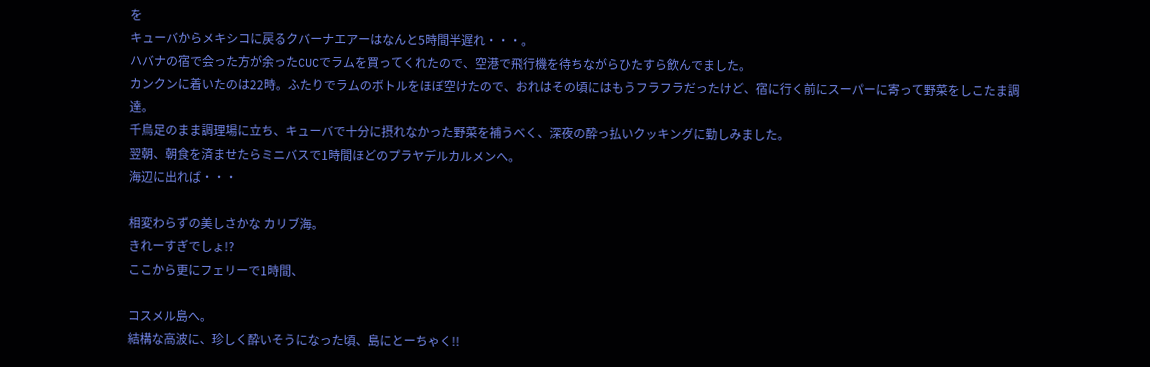を
キューバからメキシコに戻るクバーナエアーはなんと5時間半遅れ・・・。
ハバナの宿で会った方が余ったCUCでラムを買ってくれたので、空港で飛行機を待ちながらひたすら飲んでました。
カンクンに着いたのは22時。ふたりでラムのボトルをほぼ空けたので、おれはその頃にはもうフラフラだったけど、宿に行く前にスーパーに寄って野菜をしこたま調達。
千鳥足のまま調理場に立ち、キューバで十分に摂れなかった野菜を補うべく、深夜の酔っ払いクッキングに勤しみました。
翌朝、朝食を済ませたらミニバスで1時間ほどのプラヤデルカルメンへ。
海辺に出れば・・・

相変わらずの美しさかな カリブ海。
きれーすぎでしょ!?
ここから更にフェリーで1時間、

コスメル島へ。
結構な高波に、珍しく酔いそうになった頃、島にとーちゃく!!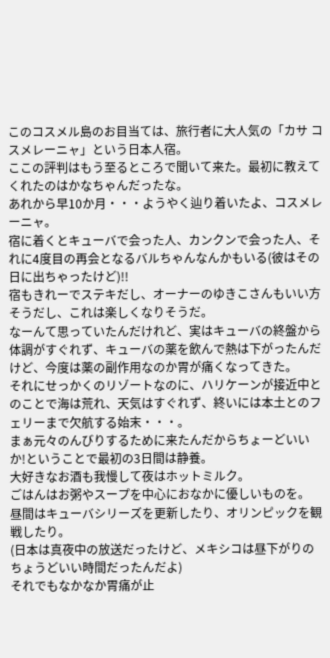このコスメル島のお目当ては、旅行者に大人気の「カサ コスメレーニャ」という日本人宿。
ここの評判はもう至るところで聞いて来た。最初に教えてくれたのはかなちゃんだったな。
あれから早10か月・・・ようやく辿り着いたよ、コスメレーニャ。
宿に着くとキューバで会った人、カンクンで会った人、それに4度目の再会となるバルちゃんなんかもいる(彼はその日に出ちゃったけど)!!
宿もきれーでステキだし、オーナーのゆきこさんもいい方そうだし、これは楽しくなりそうだ。
なーんて思っていたんだけれど、実はキューバの終盤から体調がすぐれず、キューバの薬を飲んで熱は下がったんだけど、今度は薬の副作用なのか胃が痛くなってきた。
それにせっかくのリゾートなのに、ハリケーンが接近中とのことで海は荒れ、天気はすぐれず、終いには本土とのフェリーまで欠航する始末・・・。
まぁ元々のんびりするために来たんだからちょーどいいか!ということで最初の3日間は静養。
大好きなお酒も我慢して夜はホットミルク。
ごはんはお粥やスープを中心におなかに優しいものを。
昼間はキューバシリーズを更新したり、オリンピックを観戦したり。
(日本は真夜中の放送だったけど、メキシコは昼下がりのちょうどいい時間だったんだよ)
それでもなかなか胃痛が止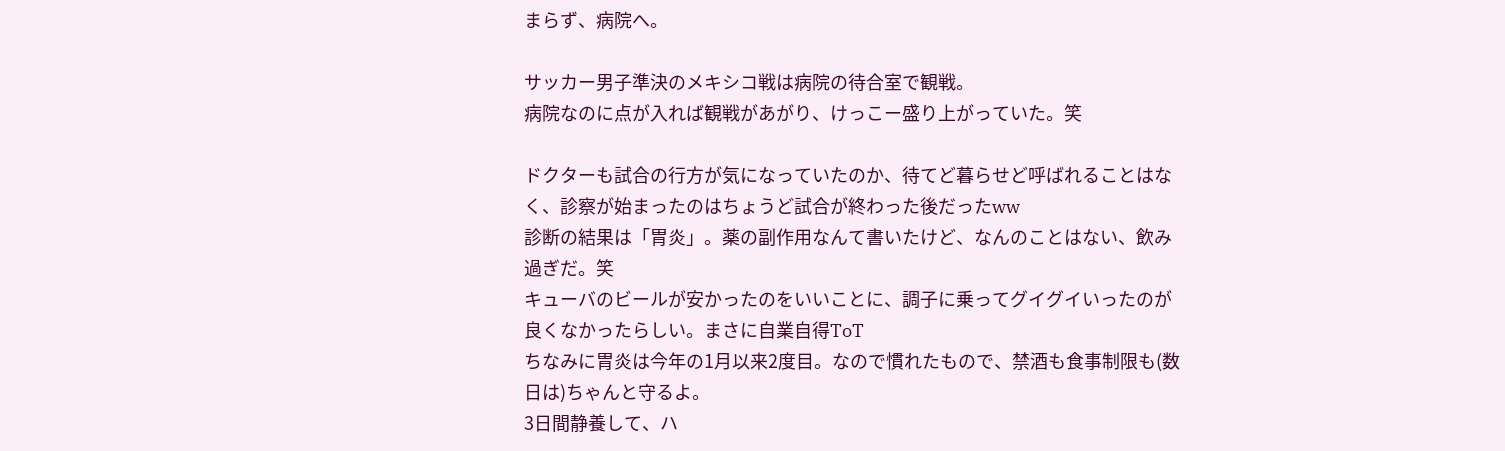まらず、病院へ。

サッカー男子準決のメキシコ戦は病院の待合室で観戦。
病院なのに点が入れば観戦があがり、けっこー盛り上がっていた。笑

ドクターも試合の行方が気になっていたのか、待てど暮らせど呼ばれることはなく、診察が始まったのはちょうど試合が終わった後だったww
診断の結果は「胃炎」。薬の副作用なんて書いたけど、なんのことはない、飲み過ぎだ。笑
キューバのビールが安かったのをいいことに、調子に乗ってグイグイいったのが良くなかったらしい。まさに自業自得ToT
ちなみに胃炎は今年の1月以来2度目。なので慣れたもので、禁酒も食事制限も(数日は)ちゃんと守るよ。
3日間静養して、ハ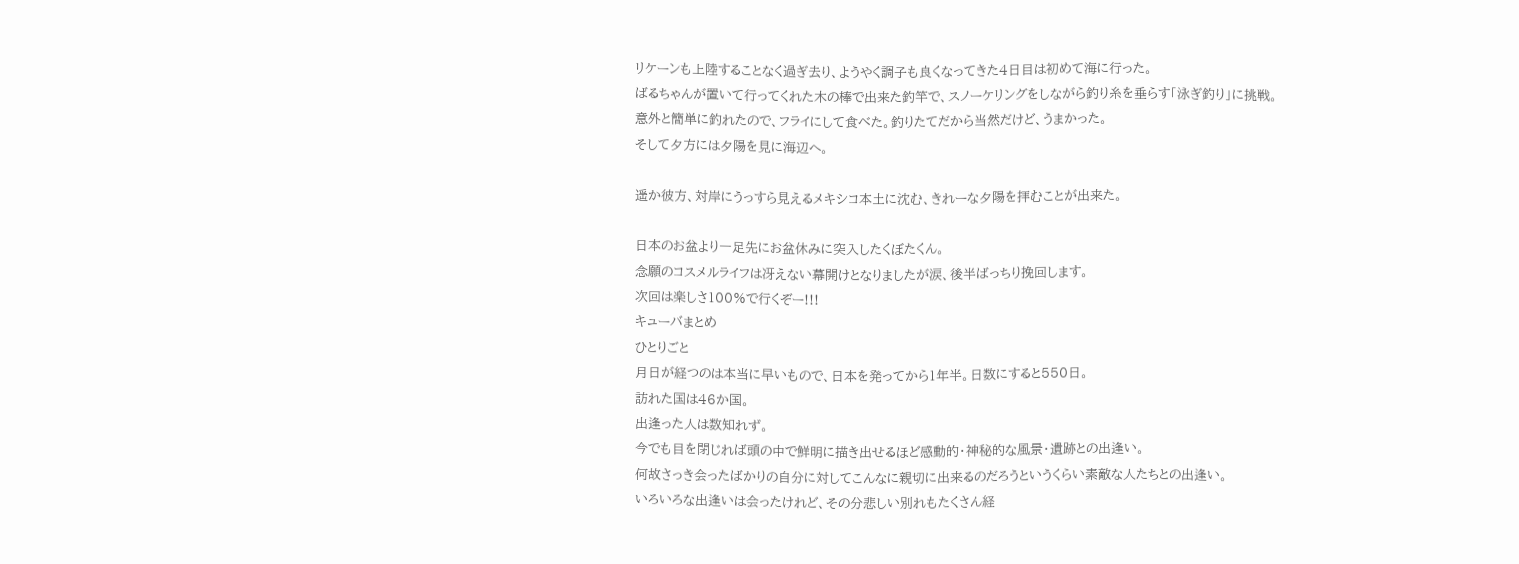リケーンも上陸することなく過ぎ去り、ようやく調子も良くなってきた4日目は初めて海に行った。
ばるちゃんが置いて行ってくれた木の棒で出来た釣竿で、スノーケリングをしながら釣り糸を垂らす「泳ぎ釣り」に挑戦。
意外と簡単に釣れたので、フライにして食べた。釣りたてだから当然だけど、うまかった。
そして夕方には夕陽を見に海辺へ。

遥か彼方、対岸にうっすら見えるメキシコ本土に沈む、きれーな夕陽を拝むことが出来た。

日本のお盆より一足先にお盆休みに突入したくぼたくん。
念願のコスメルライフは冴えない幕開けとなりましたが涙、後半ばっちり挽回します。
次回は楽しさ100%で行くぞー!!!
キューバまとめ
ひとりごと
月日が経つのは本当に早いもので、日本を発ってから1年半。日数にすると550日。
訪れた国は46か国。
出逢った人は数知れず。
今でも目を閉じれば頭の中で鮮明に描き出せるほど感動的・神秘的な風景・遺跡との出逢い。
何故さっき会ったばかりの自分に対してこんなに親切に出来るのだろうというくらい素敵な人たちとの出逢い。
いろいろな出逢いは会ったけれど、その分悲しい別れもたくさん経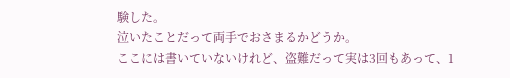験した。
泣いたことだって両手でおさまるかどうか。
ここには書いていないけれど、盗難だって実は3回もあって、1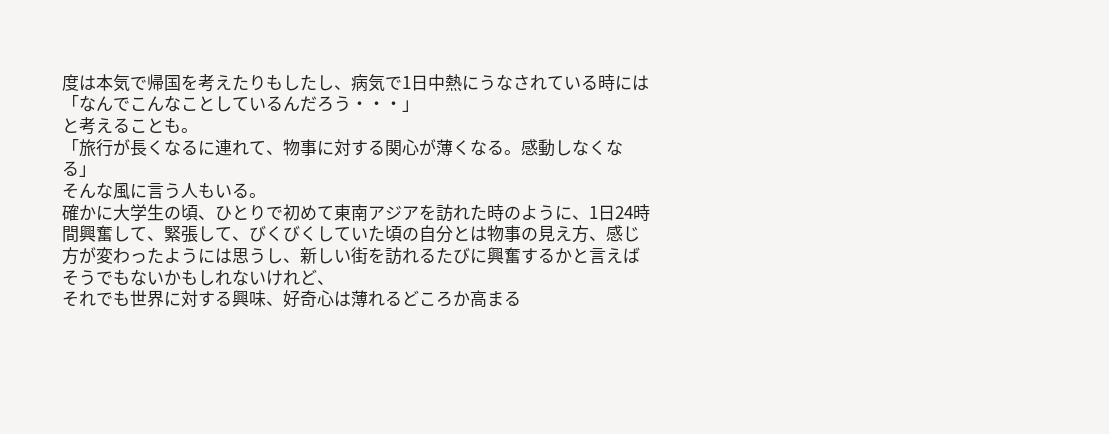度は本気で帰国を考えたりもしたし、病気で1日中熱にうなされている時には
「なんでこんなことしているんだろう・・・」
と考えることも。
「旅行が長くなるに連れて、物事に対する関心が薄くなる。感動しなくなる」
そんな風に言う人もいる。
確かに大学生の頃、ひとりで初めて東南アジアを訪れた時のように、1日24時間興奮して、緊張して、びくびくしていた頃の自分とは物事の見え方、感じ方が変わったようには思うし、新しい街を訪れるたびに興奮するかと言えばそうでもないかもしれないけれど、
それでも世界に対する興味、好奇心は薄れるどころか高まる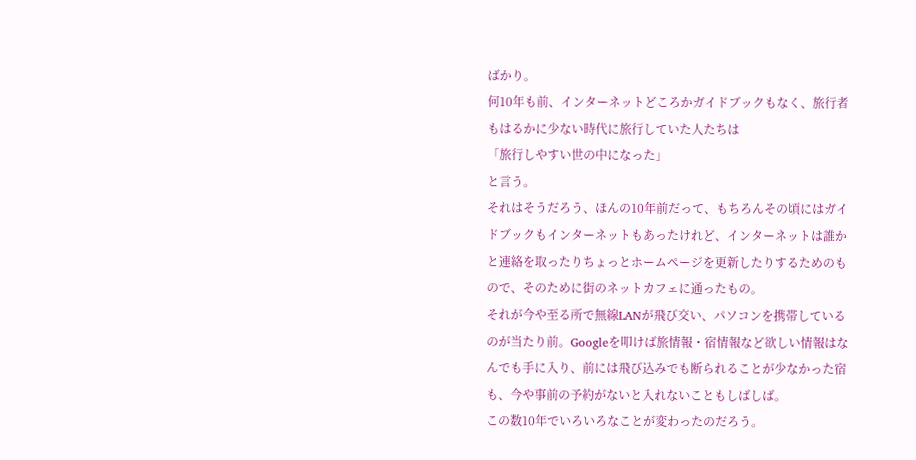ばかり。
何10年も前、インターネットどころかガイドブックもなく、旅行者もはるかに少ない時代に旅行していた人たちは
「旅行しやすい世の中になった」
と言う。
それはそうだろう、ほんの10年前だって、もちろんその頃にはガイドブックもインターネットもあったけれど、インターネットは誰かと連絡を取ったりちょっとホームページを更新したりするためのもので、そのために街のネットカフェに通ったもの。
それが今や至る所で無線LANが飛び交い、パソコンを携帯しているのが当たり前。Googleを叩けば旅情報・宿情報など欲しい情報はなんでも手に入り、前には飛び込みでも断られることが少なかった宿も、今や事前の予約がないと入れないこともしばしば。
この数10年でいろいろなことが変わったのだろう。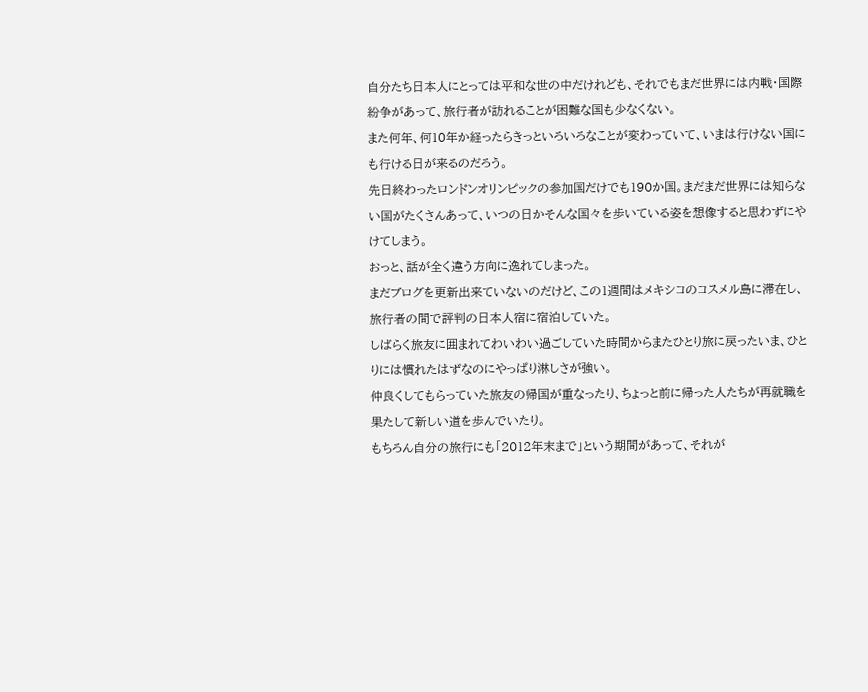自分たち日本人にとっては平和な世の中だけれども、それでもまだ世界には内戦・国際紛争があって、旅行者が訪れることが困難な国も少なくない。
また何年、何10年か経ったらきっといろいろなことが変わっていて、いまは行けない国にも行ける日が来るのだろう。
先日終わったロンドンオリンピックの参加国だけでも190か国。まだまだ世界には知らない国がたくさんあって、いつの日かそんな国々を歩いている姿を想像すると思わずにやけてしまう。
おっと、話が全く違う方向に逸れてしまった。
まだブログを更新出来ていないのだけど、この1週間はメキシコのコスメル島に滞在し、旅行者の間で評判の日本人宿に宿泊していた。
しばらく旅友に囲まれてわいわい過ごしていた時間からまたひとり旅に戻ったいま、ひとりには慣れたはずなのにやっぱり淋しさが強い。
仲良くしてもらっていた旅友の帰国が重なったり、ちょっと前に帰った人たちが再就職を果たして新しい道を歩んでいたり。
もちろん自分の旅行にも「2012年末まで」という期間があって、それが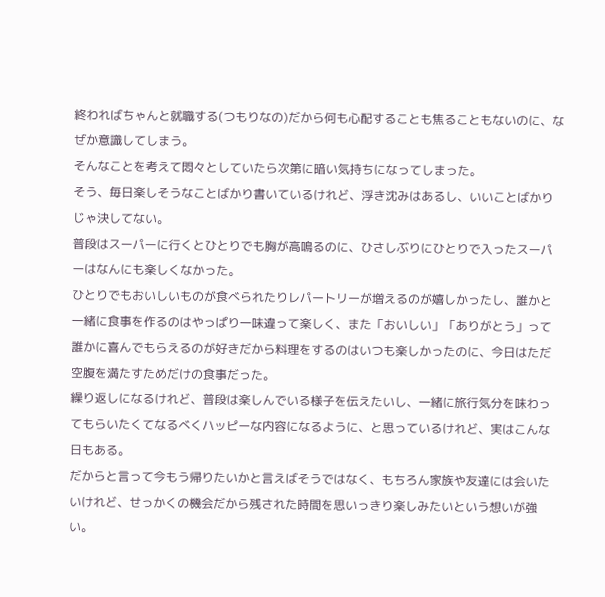終わればちゃんと就職する(つもりなの)だから何も心配することも焦ることもないのに、なぜか意識してしまう。
そんなことを考えて悶々としていたら次第に暗い気持ちになってしまった。
そう、毎日楽しそうなことばかり書いているけれど、浮き沈みはあるし、いいことばかりじゃ決してない。
普段はスーパーに行くとひとりでも胸が高鳴るのに、ひさしぶりにひとりで入ったスーパーはなんにも楽しくなかった。
ひとりでもおいしいものが食べられたりレパートリーが増えるのが嬉しかったし、誰かと一緒に食事を作るのはやっぱり一味違って楽しく、また「おいしい」「ありがとう」って誰かに喜んでもらえるのが好きだから料理をするのはいつも楽しかったのに、今日はただ空腹を満たすためだけの食事だった。
繰り返しになるけれど、普段は楽しんでいる様子を伝えたいし、一緒に旅行気分を味わってもらいたくてなるべくハッピーな内容になるように、と思っているけれど、実はこんな日もある。
だからと言って今もう帰りたいかと言えばそうではなく、もちろん家族や友達には会いたいけれど、せっかくの機会だから残された時間を思いっきり楽しみたいという想いが強い。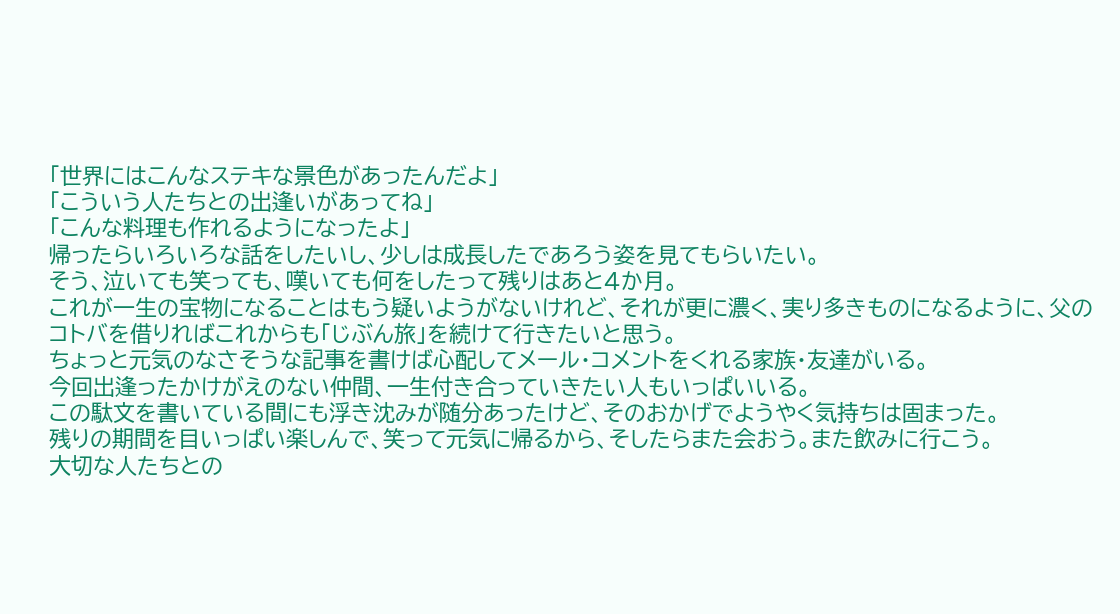「世界にはこんなステキな景色があったんだよ」
「こういう人たちとの出逢いがあってね」
「こんな料理も作れるようになったよ」
帰ったらいろいろな話をしたいし、少しは成長したであろう姿を見てもらいたい。
そう、泣いても笑っても、嘆いても何をしたって残りはあと4か月。
これが一生の宝物になることはもう疑いようがないけれど、それが更に濃く、実り多きものになるように、父のコトバを借りればこれからも「じぶん旅」を続けて行きたいと思う。
ちょっと元気のなさそうな記事を書けば心配してメール・コメントをくれる家族・友達がいる。
今回出逢ったかけがえのない仲間、一生付き合っていきたい人もいっぱいいる。
この駄文を書いている間にも浮き沈みが随分あったけど、そのおかげでようやく気持ちは固まった。
残りの期間を目いっぱい楽しんで、笑って元気に帰るから、そしたらまた会おう。また飲みに行こう。
大切な人たちとの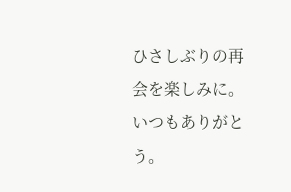ひさしぶりの再会を楽しみに。
いつもありがとう。